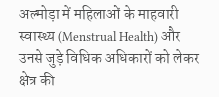अल्मोड़ा में महिलाओं के माहवारी स्वास्थ्य (Menstrual Health) और उनसे जुड़े विधिक अधिकारों को लेकर क्षेत्र की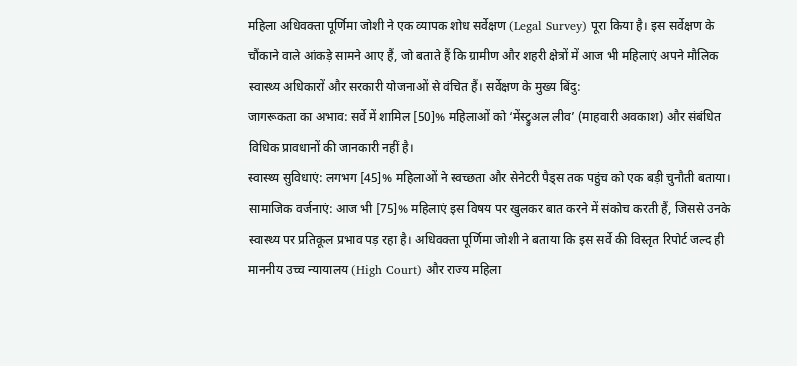महिला अधिवक्ता पूर्णिमा जोशी ने एक व्यापक शोध सर्वेक्षण (Legal Survey) पूरा किया है। इस सर्वेक्षण के चौंकाने वाले आंकड़े सामने आए हैं, जो बताते हैं कि ग्रामीण और शहरी क्षेत्रों में आज भी महिलाएं अपने मौलिक स्वास्थ्य अधिकारों और सरकारी योजनाओं से वंचित हैं। सर्वेक्षण के मुख्य बिंदु:
जागरूकता का अभाव: सर्वे में शामिल [50]% महिलाओं को ‘मेंस्ट्रुअल लीव’ (माहवारी अवकाश) और संबंधित विधिक प्रावधानों की जानकारी नहीं है।
स्वास्थ्य सुविधाएं: लगभग [45]% महिलाओं ने स्वच्छता और सेनेटरी पैड्स तक पहुंच को एक बड़ी चुनौती बताया।
सामाजिक वर्जनाएं: आज भी [75]% महिलाएं इस विषय पर खुलकर बात करने में संकोच करती हैं, जिससे उनके स्वास्थ्य पर प्रतिकूल प्रभाव पड़ रहा है। अधिवक्ता पूर्णिमा जोशी ने बताया कि इस सर्वे की विस्तृत रिपोर्ट जल्द ही माननीय उच्च न्यायालय (High Court) और राज्य महिला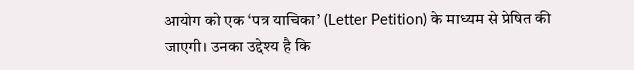आयोग को एक ‘पत्र याचिका’ (Letter Petition) के माध्यम से प्रेषित की जाएगी। उनका उद्देश्य है कि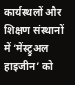कार्यस्थलों और शिक्षण संस्थानों में ‘मेंस्ट्रुअल हाइजीन’ को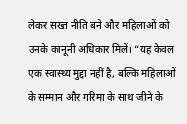लेकर सख्त नीति बने और महिलाओं को उनके कानूनी अधिकार मिलें। “यह केवल एक स्वास्थ्य मुद्दा नहीं है, बल्कि महिलाओं के सम्मान और गरिमा के साथ जीने के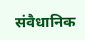संवैधानिक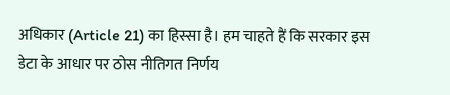अधिकार (Article 21) का हिस्सा है। हम चाहते हैं कि सरकार इस डेटा के आधार पर ठोस नीतिगत निर्णय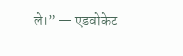ले।” — एडवोकेट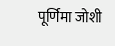पूर्णिमा जोशी